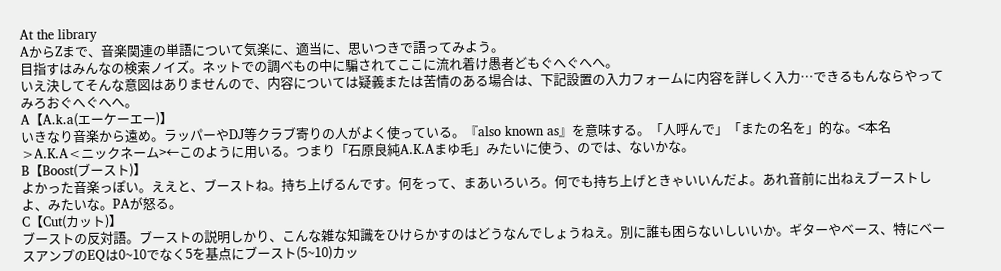At the library
AからZまで、音楽関連の単語について気楽に、適当に、思いつきで語ってみよう。
目指すはみんなの検索ノイズ。ネットでの調べもの中に騙されてここに流れ着け愚者どもぐへぐへへ。
いえ決してそんな意図はありませんので、内容については疑義または苦情のある場合は、下記設置の入力フォームに内容を詳しく入力…できるもんならやってみろおぐへぐへへ。
A【A.k.a(エーケーエー)】
いきなり音楽から遠め。ラッパーやDJ等クラブ寄りの人がよく使っている。『also known as』を意味する。「人呼んで」「またの名を」的な。<本名>A.K.A<ニックネーム>←このように用いる。つまり「石原良純A.K.Aまゆ毛」みたいに使う、のでは、ないかな。
B【Boost(ブースト)】
よかった音楽っぽい。ええと、ブーストね。持ち上げるんです。何をって、まあいろいろ。何でも持ち上げときゃいいんだよ。あれ音前に出ねえブーストしよ、みたいな。PAが怒る。
C【Cut(カット)】
ブーストの反対語。ブーストの説明しかり、こんな雑な知識をひけらかすのはどうなんでしょうねえ。別に誰も困らないしいいか。ギターやベース、特にベースアンプのEQは0~10でなく5を基点にブースト(5~10)カッ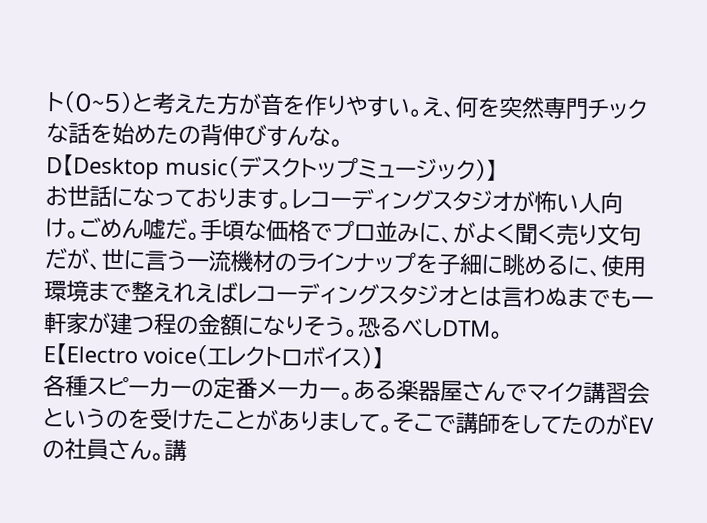ト(0~5)と考えた方が音を作りやすい。え、何を突然専門チックな話を始めたの背伸びすんな。
D【Desktop music(デスクトップミュージック)】
お世話になっております。レコーディングスタジオが怖い人向け。ごめん嘘だ。手頃な価格でプロ並みに、がよく聞く売り文句だが、世に言う一流機材のラインナップを子細に眺めるに、使用環境まで整えれえばレコーディングスタジオとは言わぬまでも一軒家が建つ程の金額になりそう。恐るべしDTM。
E【Electro voice(エレクトロボイス)】
各種スピーカーの定番メーカー。ある楽器屋さんでマイク講習会というのを受けたことがありまして。そこで講師をしてたのがEVの社員さん。講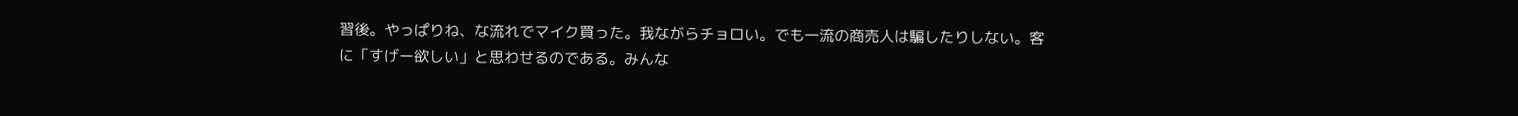習後。やっぱりね、な流れでマイク買った。我ながらチョロい。でも一流の商売人は騙したりしない。客に「すげー欲しい」と思わせるのである。みんな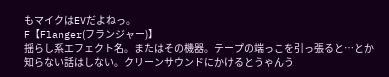もマイクはEVだよねっ。
F【Flanger(フランジャー)】
揺らし系エフェクト名。またはその機器。テープの端っこを引っ張ると…とか知らない話はしない。クリーンサウンドにかけるとうゃんう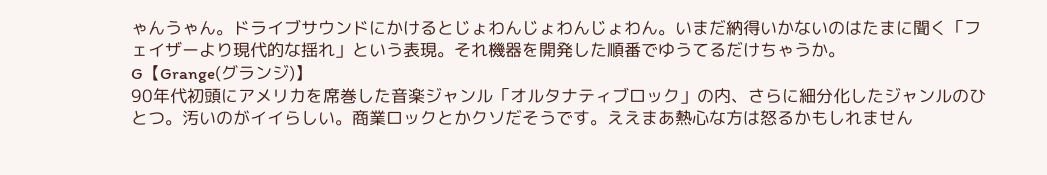ゃんうゃん。ドライブサウンドにかけるとじょわんじょわんじょわん。いまだ納得いかないのはたまに聞く「フェイザーより現代的な揺れ」という表現。それ機器を開発した順番でゆうてるだけちゃうか。
G【Grange(グランジ)】
90年代初頭にアメリカを席巻した音楽ジャンル「オルタナティブロック」の内、さらに細分化したジャンルのひとつ。汚いのがイイらしい。商業ロックとかクソだそうです。ええまあ熱心な方は怒るかもしれません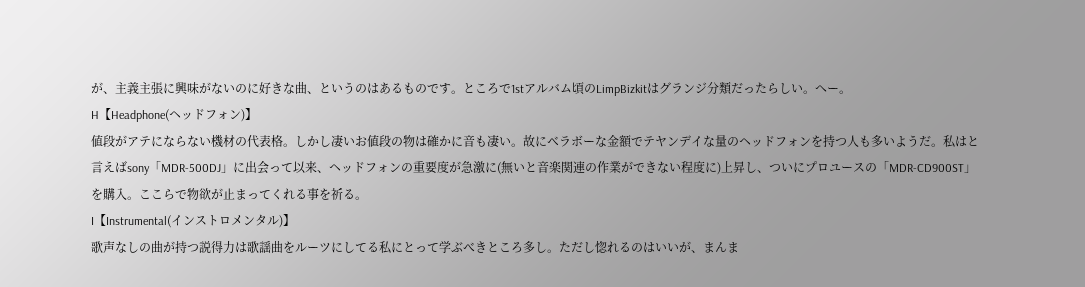が、主義主張に興味がないのに好きな曲、というのはあるものです。ところで1stアルバム頃のLimpBizkitはグランジ分類だったらしい。へー。
H【Headphone(ヘッドフォン)】
値段がアテにならない機材の代表格。しかし凄いお値段の物は確かに音も凄い。故にベラボーな金額でテヤンデイな量のヘッドフォンを持つ人も多いようだ。私はと言えばsony「MDR-500DJ」に出会って以来、ヘッドフォンの重要度が急激に(無いと音楽関連の作業ができない程度に)上昇し、ついにプロユースの「MDR-CD900ST」を購入。ここらで物欲が止まってくれる事を祈る。
I【Instrumental(インストロメンタル)】
歌声なしの曲が持つ説得力は歌謡曲をルーツにしてる私にとって学ぶべきところ多し。ただし惚れるのはいいが、まんま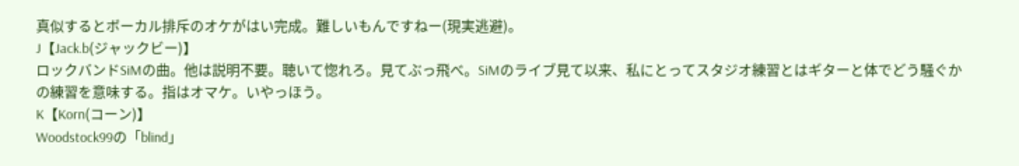真似するとボーカル排斥のオケがはい完成。難しいもんですねー(現実逃避)。
J【Jack.b(ジャックビー)】
ロックバンドSiMの曲。他は説明不要。聴いて惚れろ。見てぶっ飛べ。SiMのライブ見て以来、私にとってスタジオ練習とはギターと体でどう騒ぐかの練習を意味する。指はオマケ。いやっほう。
K【Korn(コーン)】
Woodstock99の「blind」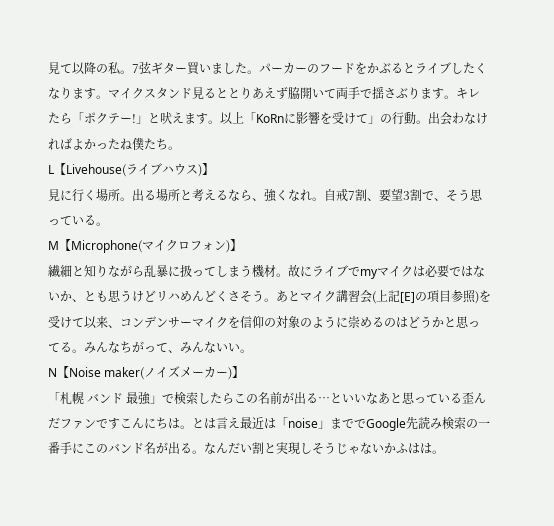見て以降の私。7弦ギター買いました。パーカーのフードをかぶるとライブしたくなります。マイクスタンド見るととりあえず脇開いて両手で揺さぶります。キレたら「ポクテー!」と吠えます。以上「KoRnに影響を受けて」の行動。出会わなければよかったね僕たち。
L【Livehouse(ライブハウス)】
見に行く場所。出る場所と考えるなら、強くなれ。自戒7割、要望3割で、そう思っている。
M【Microphone(マイクロフォン)】
繊細と知りながら乱暴に扱ってしまう機材。故にライブでmyマイクは必要ではないか、とも思うけどリハめんどくさそう。あとマイク講習会(上記[E]の項目参照)を受けて以来、コンデンサーマイクを信仰の対象のように崇めるのはどうかと思ってる。みんなちがって、みんないい。
N【Noise maker(ノイズメーカー)】
「札幌 バンド 最強」で検索したらこの名前が出る…といいなあと思っている歪んだファンですこんにちは。とは言え最近は「noise」まででGoogle先読み検索の一番手にこのバンド名が出る。なんだい割と実現しそうじゃないかふはは。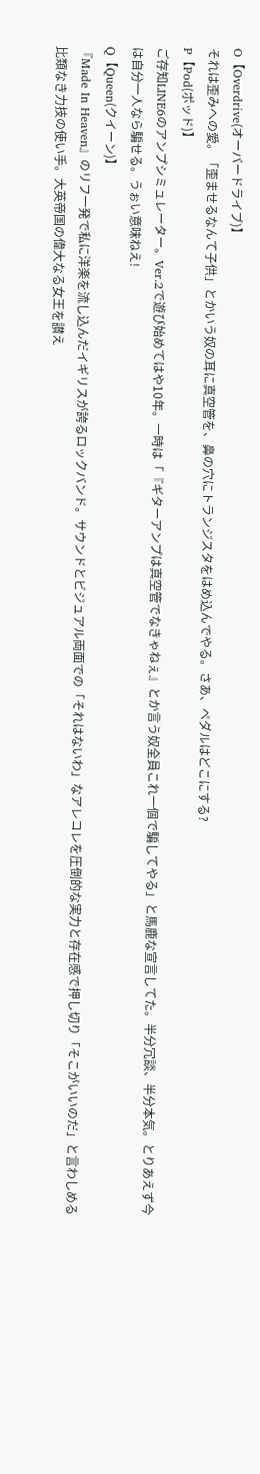O【Overdrive(オーバードライブ)】
それは歪みへの愛。「歪ませるなんて子供」とかいう奴の耳に真空管を、鼻の穴にトランジスタをはめ込んでやる。さあ、ペダルはどこにする?
P【Pod(ポッド)】
ご存知LINE6のアンプシミュレーター。Ver.2で遊び始めてはや10年。一時は「『ギターアンプは真空管でなきゃねぇ』とか言う奴全員これ一個で騙してやる」と馬鹿な宣言してた。半分冗談、半分本気。とりあえず今は自分一人なら騙せる。うぉい意味ねえ!
Q【Queen(クイーン)】
『Made In Heaven』のリフ一発で私に洋楽を流し込んだイギリスが誇るロックバンド。サウンドとビジュアル両面での「それはないわ」なアレコレを圧倒的な実力と存在感で押し切り「そこがいいのだ」と言わしめる比類なき力技の使い手。大英帝国の偉大なる女王を讃え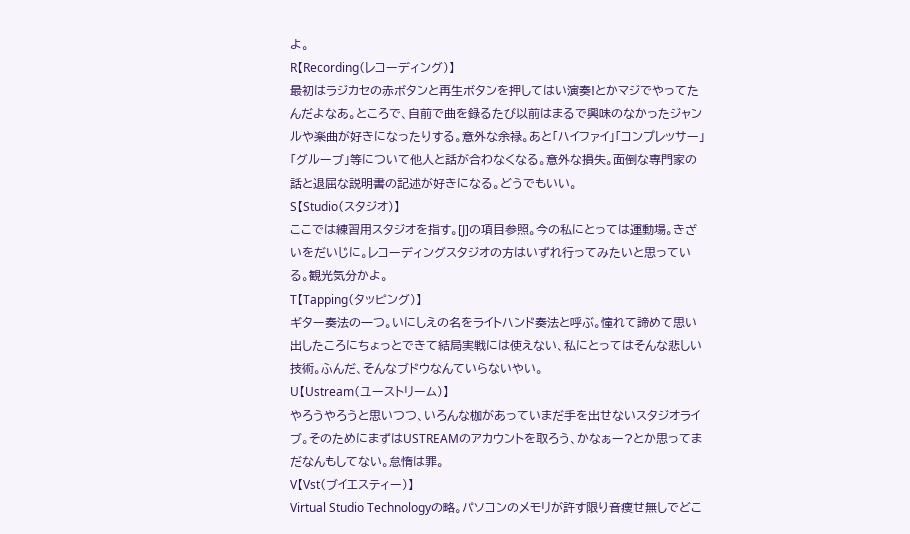よ。
R【Recording(レコーディング)】
最初はラジカセの赤ボタンと再生ボタンを押してはい演奏!とかマジでやってたんだよなあ。ところで、自前で曲を録るたび以前はまるで興味のなかったジャンルや楽曲が好きになったりする。意外な余禄。あと「ハイファイ」「コンプレッサー」「グルーブ」等について他人と話が合わなくなる。意外な損失。面倒な専門家の話と退屈な説明書の記述が好きになる。どうでもいい。
S【Studio(スタジオ)】
ここでは練習用スタジオを指す。[J]の項目参照。今の私にとっては運動場。きざいをだいじに。レコーディングスタジオの方はいずれ行ってみたいと思っている。観光気分かよ。
T【Tapping(タッピング)】
ギター奏法の一つ。いにしえの名をライトハンド奏法と呼ぶ。憧れて諦めて思い出したころにちょっとできて結局実戦には使えない、私にとってはそんな悲しい技術。ふんだ、そんなブドウなんていらないやい。
U【Ustream(ユーストリーム)】
やろうやろうと思いつつ、いろんな枷があっていまだ手を出せないスタジオライブ。そのためにまずはUSTREAMのアカウントを取ろう、かなぁー?とか思ってまだなんもしてない。怠惰は罪。
V【Vst(ブイエスティー)】
Virtual Studio Technologyの略。パソコンのメモリが許す限り音痩せ無しでどこ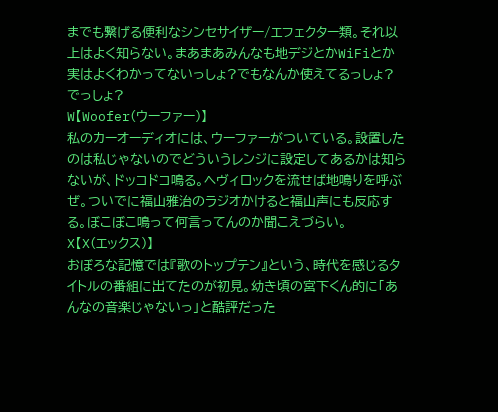までも繋げる便利なシンセサイザー/エフェクター類。それ以上はよく知らない。まあまあみんなも地デジとかWiFiとか実はよくわかってないっしょ?でもなんか使えてるっしょ?でっしょ?
W【Woofer(ウーファー)】
私のカーオーディオには、ウーファーがついている。設置したのは私じゃないのでどういうレンジに設定してあるかは知らないが、ドッコドコ鳴る。ヘヴィロックを流せば地鳴りを呼ぶぜ。ついでに福山雅治のラジオかけると福山声にも反応する。ぼこぼこ鳴って何言ってんのか聞こえづらい。
X【X(エックス)】
おぼろな記憶では『歌のトップテン』という、時代を感じるタイトルの番組に出てたのが初見。幼き頃の宮下くん的に「あんなの音楽じゃないっ」と酷評だった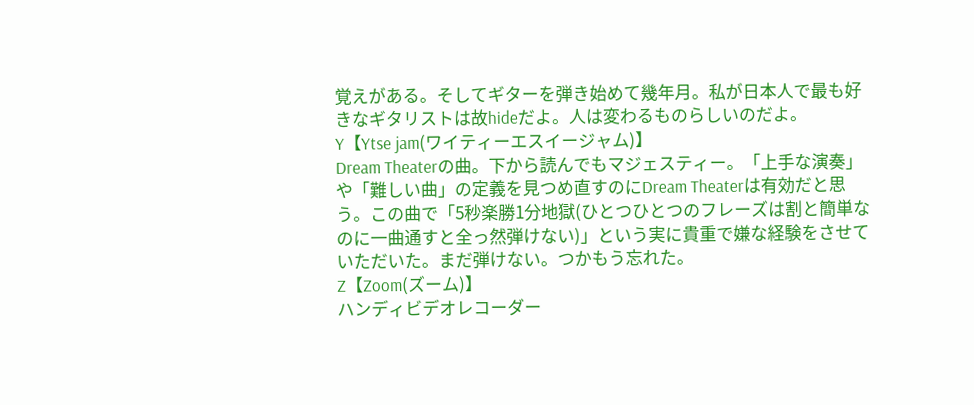覚えがある。そしてギターを弾き始めて幾年月。私が日本人で最も好きなギタリストは故hideだよ。人は変わるものらしいのだよ。
Y【Ytse jam(ワイティーエスイージャム)】
Dream Theaterの曲。下から読んでもマジェスティー。「上手な演奏」や「難しい曲」の定義を見つめ直すのにDream Theaterは有効だと思う。この曲で「5秒楽勝1分地獄(ひとつひとつのフレーズは割と簡単なのに一曲通すと全っ然弾けない)」という実に貴重で嫌な経験をさせていただいた。まだ弾けない。つかもう忘れた。
Z【Zoom(ズーム)】
ハンディビデオレコーダー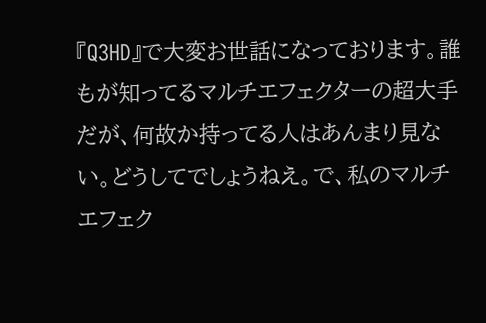『Q3HD』で大変お世話になっております。誰もが知ってるマルチエフェクターの超大手だが、何故か持ってる人はあんまり見ない。どうしてでしょうねえ。で、私のマルチエフェク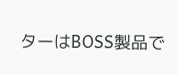ターはBOSS製品で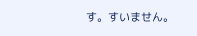す。すいません。